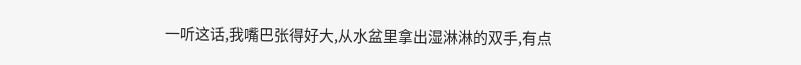一听这话,我嘴巴张得好大,从水盆里拿出湿淋淋的双手,有点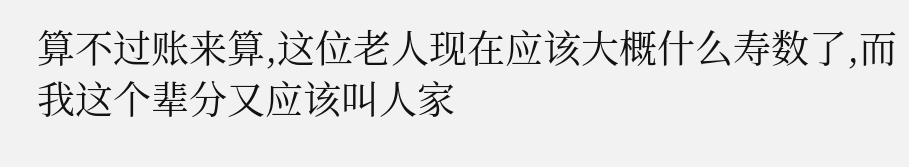算不过账来算,这位老人现在应该大概什么寿数了,而我这个辈分又应该叫人家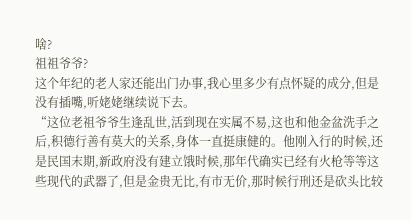啥?
祖祖爷爷?
这个年纪的老人家还能出门办事,我心里多少有点怀疑的成分,但是没有插嘴,听姥姥继续说下去。
“这位老祖爷爷生逢乱世,活到现在实属不易,这也和他金盆洗手之后,积德行善有莫大的关系,身体一直挺康健的。他刚入行的时候,还是民国末期,新政府没有建立饿时候,那年代确实已经有火枪等等这些现代的武器了,但是金贵无比,有市无价,那时候行刑还是砍头比较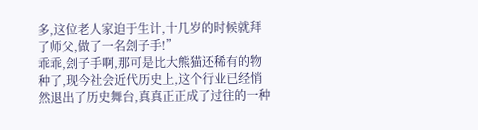多,这位老人家迫于生计,十几岁的时候就拜了师父,做了一名刽子手!”
乖乖,刽子手啊,那可是比大熊猫还稀有的物种了,现今社会近代历史上,这个行业已经悄然退出了历史舞台,真真正正成了过往的一种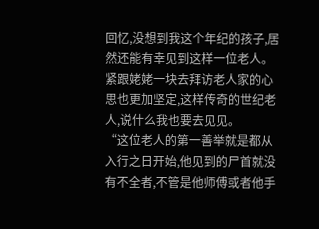回忆,没想到我这个年纪的孩子,居然还能有幸见到这样一位老人。
紧跟姥姥一块去拜访老人家的心思也更加坚定,这样传奇的世纪老人,说什么我也要去见见。
“这位老人的第一善举就是都从入行之日开始,他见到的尸首就没有不全者,不管是他师傅或者他手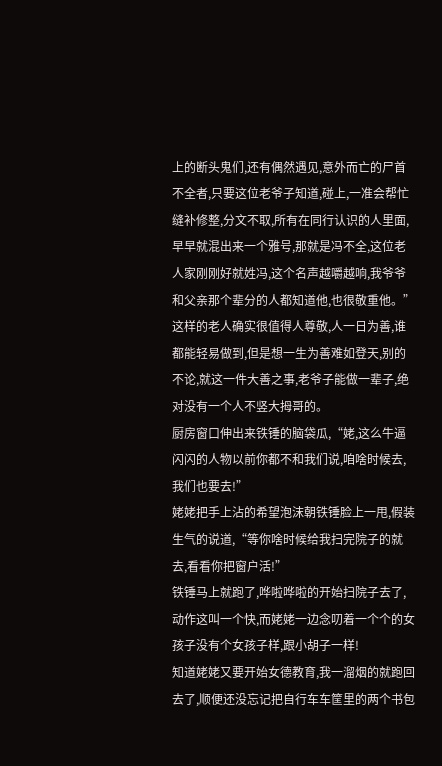上的断头鬼们,还有偶然遇见,意外而亡的尸首不全者,只要这位老爷子知道,碰上,一准会帮忙缝补修整,分文不取,所有在同行认识的人里面,早早就混出来一个雅号,那就是冯不全,这位老人家刚刚好就姓冯,这个名声越嚼越响,我爷爷和父亲那个辈分的人都知道他,也很敬重他。”
这样的老人确实很值得人尊敬,人一日为善,谁都能轻易做到,但是想一生为善难如登天,别的不论,就这一件大善之事,老爷子能做一辈子,绝对没有一个人不竖大拇哥的。
厨房窗口伸出来铁锤的脑袋瓜,“姥,这么牛逼闪闪的人物以前你都不和我们说,咱啥时候去,我们也要去!”
姥姥把手上沾的希望泡沫朝铁锤脸上一甩,假装生气的说道,“等你啥时候给我扫完院子的就去,看看你把窗户活!”
铁锤马上就跑了,哗啦哗啦的开始扫院子去了,动作这叫一个快,而姥姥一边念叨着一个个的女孩子没有个女孩子样,跟小胡子一样!
知道姥姥又要开始女德教育,我一溜烟的就跑回去了,顺便还没忘记把自行车车筐里的两个书包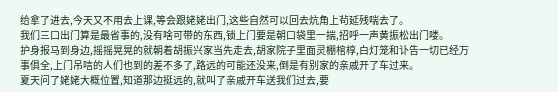给拿了进去,今天又不用去上课,等会跟姥姥出门,这些自然可以回去炕角上茍延残喘去了。
我们三口出门算是最省事的,没有啥可带的东西,锁上门要是朝口袋里一揣,招呼一声黄振松出门喽。
护身报马到身边,摇摇晃晃的就朝着胡振兴家当先走去,胡家院子里面灵棚棺椁,白灯笼和讣告一切已经万事俱全,上门吊唁的人们也到的差不多了,路远的可能还没来,倒是有别家的亲戚开了车过来。
夏天问了姥姥大概位置,知道那边挺远的,就叫了亲戚开车送我们过去,要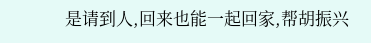是请到人,回来也能一起回家,帮胡振兴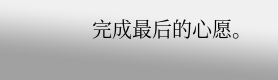完成最后的心愿。